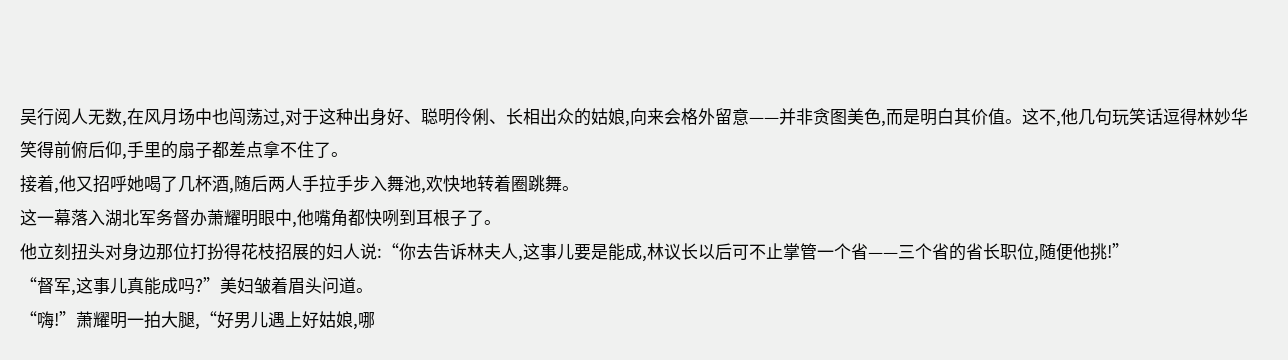吴行阅人无数,在风月场中也闯荡过,对于这种出身好、聪明伶俐、长相出众的姑娘,向来会格外留意——并非贪图美色,而是明白其价值。这不,他几句玩笑话逗得林妙华笑得前俯后仰,手里的扇子都差点拿不住了。
接着,他又招呼她喝了几杯酒,随后两人手拉手步入舞池,欢快地转着圈跳舞。
这一幕落入湖北军务督办萧耀明眼中,他嘴角都快咧到耳根子了。
他立刻扭头对身边那位打扮得花枝招展的妇人说:“你去告诉林夫人,这事儿要是能成,林议长以后可不止掌管一个省——三个省的省长职位,随便他挑!”
“督军,这事儿真能成吗?”美妇皱着眉头问道。
“嗨!”萧耀明一拍大腿,“好男儿遇上好姑娘,哪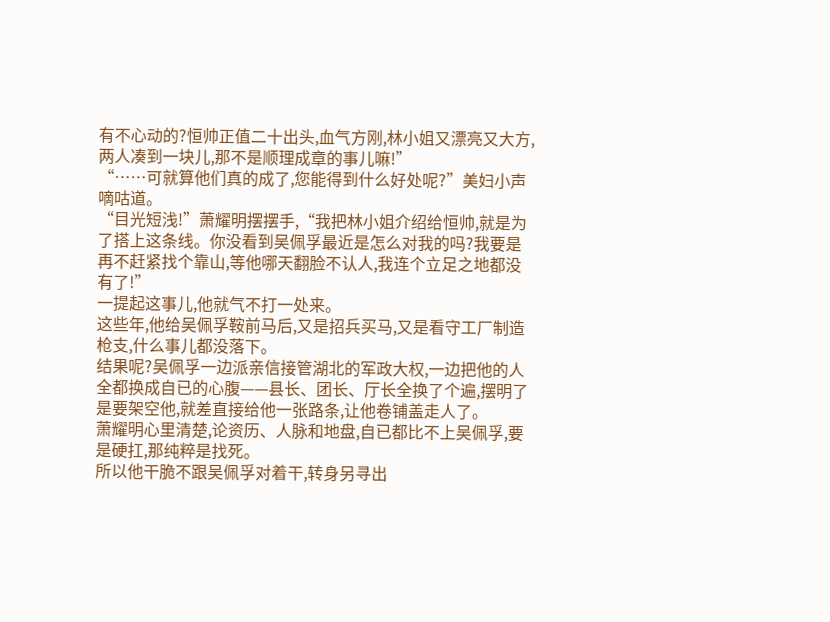有不心动的?恒帅正值二十出头,血气方刚,林小姐又漂亮又大方,两人凑到一块儿,那不是顺理成章的事儿嘛!”
“……可就算他们真的成了,您能得到什么好处呢?”美妇小声嘀咕道。
“目光短浅!”萧耀明摆摆手,“我把林小姐介绍给恒帅,就是为了搭上这条线。你没看到吴佩孚最近是怎么对我的吗?我要是再不赶紧找个靠山,等他哪天翻脸不认人,我连个立足之地都没有了!”
一提起这事儿,他就气不打一处来。
这些年,他给吴佩孚鞍前马后,又是招兵买马,又是看守工厂制造枪支,什么事儿都没落下。
结果呢?吴佩孚一边派亲信接管湖北的军政大权,一边把他的人全都换成自已的心腹——县长、团长、厅长全换了个遍,摆明了是要架空他,就差直接给他一张路条,让他卷铺盖走人了。
萧耀明心里清楚,论资历、人脉和地盘,自已都比不上吴佩孚,要是硬扛,那纯粹是找死。
所以他干脆不跟吴佩孚对着干,转身另寻出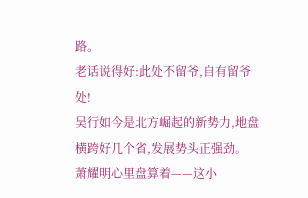路。
老话说得好:此处不留爷,自有留爷处!
吴行如今是北方崛起的新势力,地盘横跨好几个省,发展势头正强劲。
萧耀明心里盘算着——这小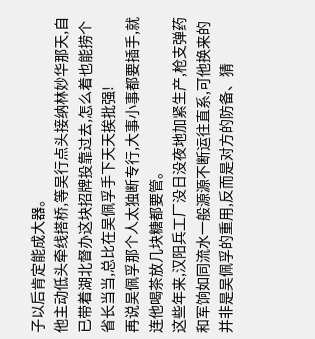子以后肯定能成大器。
他主动低头牵线搭桥,等吴行点头接纳林妙华那天,自已带着湖北督办这块招牌投靠过去,怎么着也能捞个省长当当,总比在吴佩孚手下天天挨批强!
再说吴佩孚那个人太独断专行,大事小事都要插手,就连他喝茶放几块糖都要管。
这些年来,汉阳兵工厂没日没夜地加紧生产,枪支弹药和军饷如同流水一般源源不断运往直系,可他换来的并非是吴佩孚的重用,反而是对方的防备、猜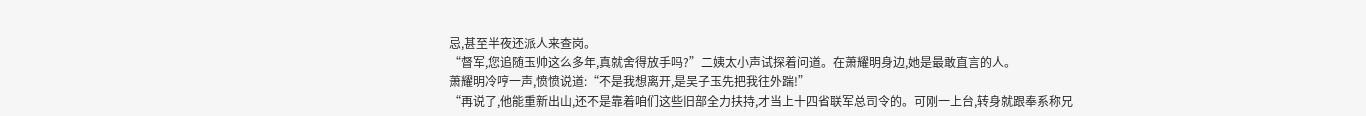忌,甚至半夜还派人来查岗。
“督军,您追随玉帅这么多年,真就舍得放手吗?”二姨太小声试探着问道。在萧耀明身边,她是最敢直言的人。
萧耀明冷哼一声,愤愤说道:“不是我想离开,是吴子玉先把我往外踹!”
“再说了,他能重新出山,还不是靠着咱们这些旧部全力扶持,才当上十四省联军总司令的。可刚一上台,转身就跟奉系称兄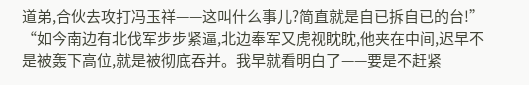道弟,合伙去攻打冯玉祥——这叫什么事儿?简直就是自已拆自已的台!”
“如今南边有北伐军步步紧逼,北边奉军又虎视眈眈,他夹在中间,迟早不是被轰下高位,就是被彻底吞并。我早就看明白了——要是不赶紧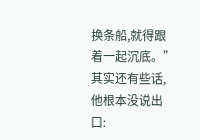换条船,就得跟着一起沉底。”
其实还有些话,他根本没说出口: